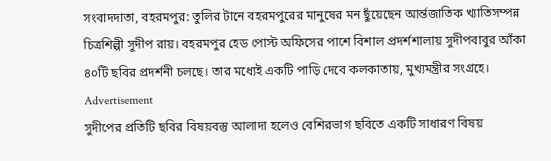সংবাদদাতা, বহরমপুর: তুলির টানে বহরমপুরের মানুষের মন ছুঁয়েছেন আর্ন্তজাতিক খ্যাতিসম্পন্ন চিত্রশিল্পী সুদীপ রায়। বহরমপুর হেড পোস্ট অফিসের পাশে বিশাল প্রদর্শশালায় সুদীপবাবুর আঁকা ৪০টি ছবির প্রদর্শনী চলছে। তার মধ্যেই একটি পাড়ি দেবে কলকাতায়, মুখ্যমন্ত্রীর সংগ্রহে।
Advertisement
সুদীপের প্রতিটি ছবির বিষয়বস্তু আলাদা হলেও বেশিরভাগ ছবিতে একটি সাধারণ বিষয়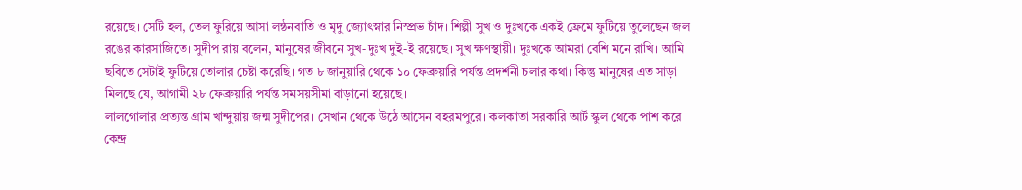রয়েছে। সেটি হল, তেল ফুরিয়ে আসা লন্ঠনবাতি ও মৃদু জ্যোৎস্নার নিস্প্রভ চাঁদ। শিল্পী সুখ ও দুঃখকে একই ফ্রেমে ফুটিয়ে তুলেছেন জল রঙের কারসাজিতে। সুদীপ রায় বলেন, মানুষের জীবনে সুখ-দুঃখ দুই-ই রয়েছে। সুখ ক্ষণস্থায়ী। দুঃখকে আমরা বেশি মনে রাখি। আমি ছবিতে সেটাই ফুটিয়ে তোলার চেষ্টা করেছি। গত ৮ জানুয়ারি থেকে ১০ ফেব্রুয়ারি পর্যন্ত প্রদর্শনী চলার কথা। কিন্তু মানুষের এত সাড়া মিলছে যে, আগামী ২৮ ফেব্রুয়ারি পর্যন্ত সমসয়সীমা বাড়ানো হয়েছে।
লালগোলার প্রত্যন্ত গ্রাম খান্দুয়ায় জন্ম সুদীপের। সেখান থেকে উঠে আসেন বহরমপুরে। কলকাতা সরকারি আর্ট স্কুল থেকে পাশ করে কেন্দ্র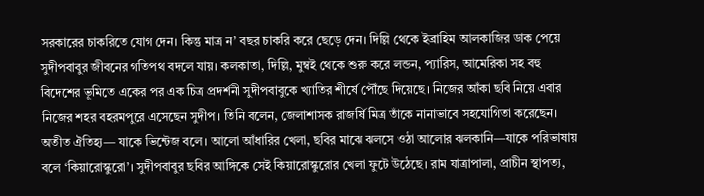সরকারের চাকরিতে যোগ দেন। কিন্তু মাত্র ন’ বছর চাকরি করে ছেড়ে দেন। দিল্লি থেকে ইব্রাহিম আলকাজির ডাক পেয়ে সুদীপবাবুর জীবনের গতিপথ বদলে যায়। কলকাতা, দিল্লি, মুম্বই থেকে শুরু করে লন্ডন, প্যারিস, আমেরিকা সহ বহু বিদেশের ভূমিতে একের পর এক চিত্র প্রদর্শনী সুদীপবাবুকে খ্যাতির শীর্ষে পৌঁছে দিয়েছে। নিজের আঁকা ছবি নিয়ে এবার নিজের শহর বহরমপুরে এসেছেন সুদীপ। তিনি বলেন, জেলাশাসক রাজর্ষি মিত্র তাঁকে নানাভাবে সহযোগিতা করেছেন।
অতীত ঐতিহ্য— যাকে ভিন্টেজ বলে। আলো আঁধারির খেলা, ছবির মাঝে ঝলসে ওঠা আলোর ঝলকানি—যাকে পরিভাষায় বলে ‘কিয়ারোস্কুরো’। সুদীপবাবুর ছবির আঙ্গিকে সেই কিয়ারোস্কুরোর খেলা ফুটে উঠেছে। রাম যাত্রাপালা, প্রাচীন স্থাপত্য,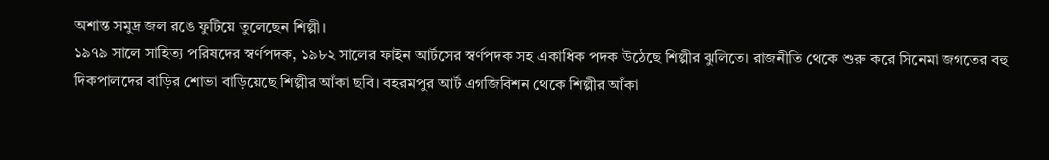অশান্ত সমুদ্র জল রঙে ফুটিয়ে তুলেছেন শিল্পী।
১৯৭৯ সালে সাহিত্য পরিষদের স্বর্ণপদক, ১৯৮২ সালের ফাইন আর্টসের স্বর্ণপদক সহ একাধিক পদক উঠেছে শিল্পীর ঝুলিতে। রাজনীতি থেকে শুরু করে সিনেমা জগতের বহু দিকপালদের বাড়ির শোভা বাড়িয়েছে শিল্পীর আঁকা ছবি। বহরমপুর আর্ট এগজিবিশন থেকে শিল্পীর আঁকা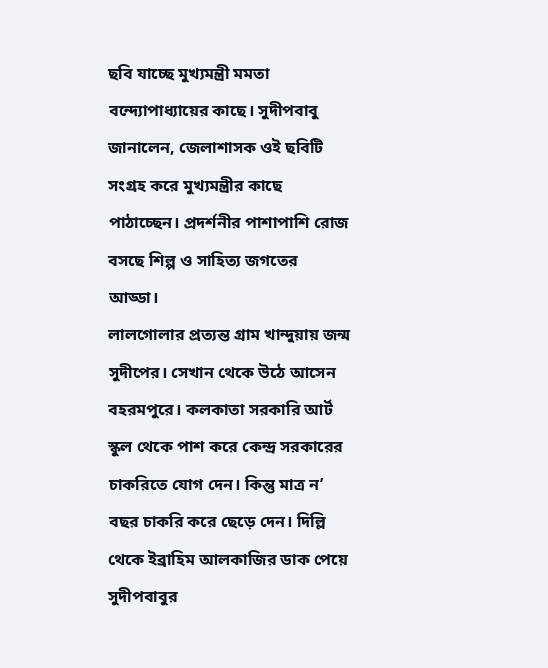ছবি যাচ্ছে মুখ্যমন্ত্রী মমতা বন্দ্যোপাধ্যায়ের কাছে। সুদীপবাবু জানালেন, জেলাশাসক ওই ছবিটি সংগ্রহ করে মুখ্যমন্ত্রীর কাছে পাঠাচ্ছেন। প্রদর্শনীর পাশাপাশি রোজ বসছে শিল্প ও সাহিত্য জগতের আড্ডা।
লালগোলার প্রত্যন্ত গ্রাম খান্দুয়ায় জন্ম সুদীপের। সেখান থেকে উঠে আসেন বহরমপুরে। কলকাতা সরকারি আর্ট স্কুল থেকে পাশ করে কেন্দ্র সরকারের চাকরিতে যোগ দেন। কিন্তু মাত্র ন’ বছর চাকরি করে ছেড়ে দেন। দিল্লি থেকে ইব্রাহিম আলকাজির ডাক পেয়ে সুদীপবাবুর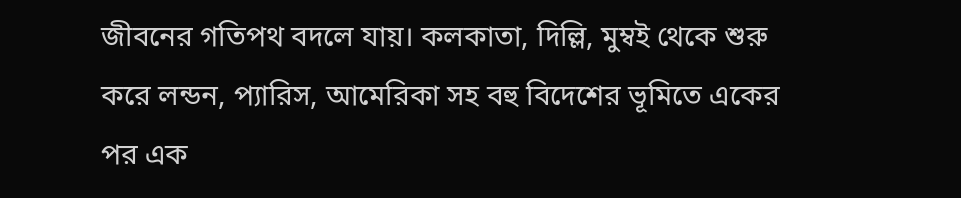জীবনের গতিপথ বদলে যায়। কলকাতা, দিল্লি, মুম্বই থেকে শুরু করে লন্ডন, প্যারিস, আমেরিকা সহ বহু বিদেশের ভূমিতে একের পর এক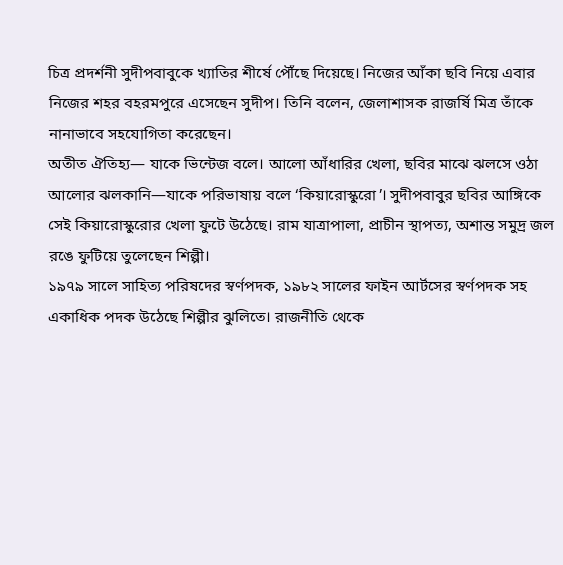চিত্র প্রদর্শনী সুদীপবাবুকে খ্যাতির শীর্ষে পৌঁছে দিয়েছে। নিজের আঁকা ছবি নিয়ে এবার নিজের শহর বহরমপুরে এসেছেন সুদীপ। তিনি বলেন, জেলাশাসক রাজর্ষি মিত্র তাঁকে নানাভাবে সহযোগিতা করেছেন।
অতীত ঐতিহ্য— যাকে ভিন্টেজ বলে। আলো আঁধারির খেলা, ছবির মাঝে ঝলসে ওঠা আলোর ঝলকানি—যাকে পরিভাষায় বলে ‘কিয়ারোস্কুরো’। সুদীপবাবুর ছবির আঙ্গিকে সেই কিয়ারোস্কুরোর খেলা ফুটে উঠেছে। রাম যাত্রাপালা, প্রাচীন স্থাপত্য, অশান্ত সমুদ্র জল রঙে ফুটিয়ে তুলেছেন শিল্পী।
১৯৭৯ সালে সাহিত্য পরিষদের স্বর্ণপদক, ১৯৮২ সালের ফাইন আর্টসের স্বর্ণপদক সহ একাধিক পদক উঠেছে শিল্পীর ঝুলিতে। রাজনীতি থেকে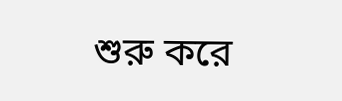শুরু করে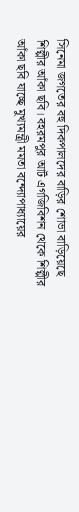সিনেমা জগতের বহু দিকপালদের বাড়ির শোভা বাড়িয়েছে শিল্পীর আঁকা ছবি। বহরমপুর আর্ট এগজিবিশন থেকে শিল্পীর আঁকা ছবি যাচ্ছে মুখ্যমন্ত্রী মমতা বন্দ্যোপাধ্যায়ের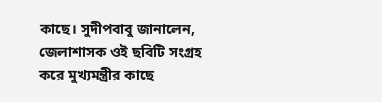কাছে। সুদীপবাবু জানালেন, জেলাশাসক ওই ছবিটি সংগ্রহ করে মুখ্যমন্ত্রীর কাছে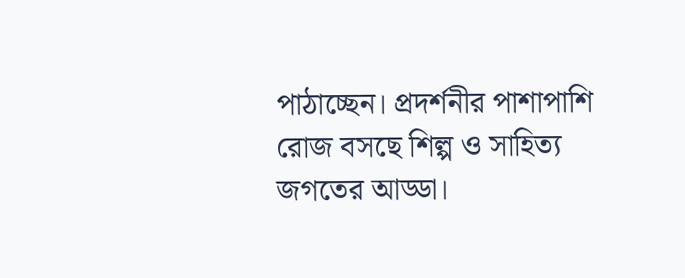পাঠাচ্ছেন। প্রদর্শনীর পাশাপাশি রোজ বসছে শিল্প ও সাহিত্য জগতের আড্ডা।